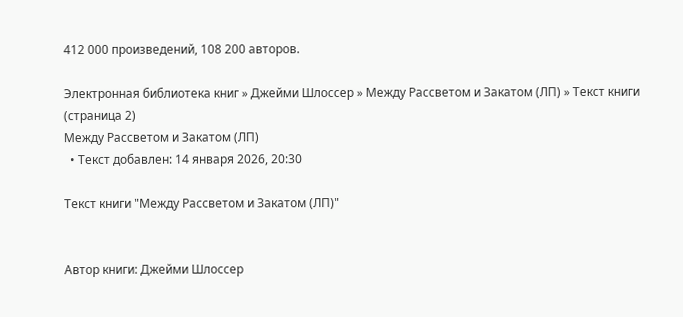412 000 произведений, 108 200 авторов.

Электронная библиотека книг » Джейми Шлоссер » Между Рассветом и Закатом (ЛП) » Текст книги (страница 2)
Между Рассветом и Закатом (ЛП)
  • Текст добавлен: 14 января 2026, 20:30

Текст книги "Между Рассветом и Закатом (ЛП)"


Автор книги: Джейми Шлоссер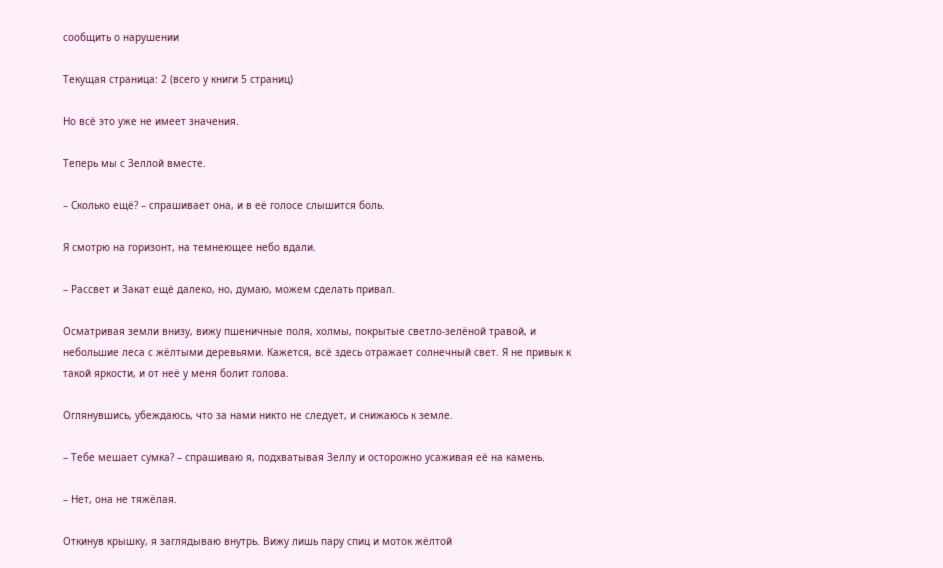сообщить о нарушении

Текущая страница: 2 (всего у книги 5 страниц)

Но всё это уже не имеет значения.

Теперь мы с Зеллой вместе.

– Сколько ещё? – спрашивает она, и в её голосе слышится боль.

Я смотрю на горизонт, на темнеющее небо вдали.

– Рассвет и Закат ещё далеко, но, думаю, можем сделать привал.

Осматривая земли внизу, вижу пшеничные поля, холмы, покрытые светло-зелёной травой, и небольшие леса с жёлтыми деревьями. Кажется, всё здесь отражает солнечный свет. Я не привык к такой яркости, и от неё у меня болит голова.

Оглянувшись, убеждаюсь, что за нами никто не следует, и снижаюсь к земле.

– Тебе мешает сумка? – спрашиваю я, подхватывая Зеллу и осторожно усаживая её на камень.

– Нет, она не тяжёлая.

Откинув крышку, я заглядываю внутрь. Вижу лишь пару спиц и моток жёлтой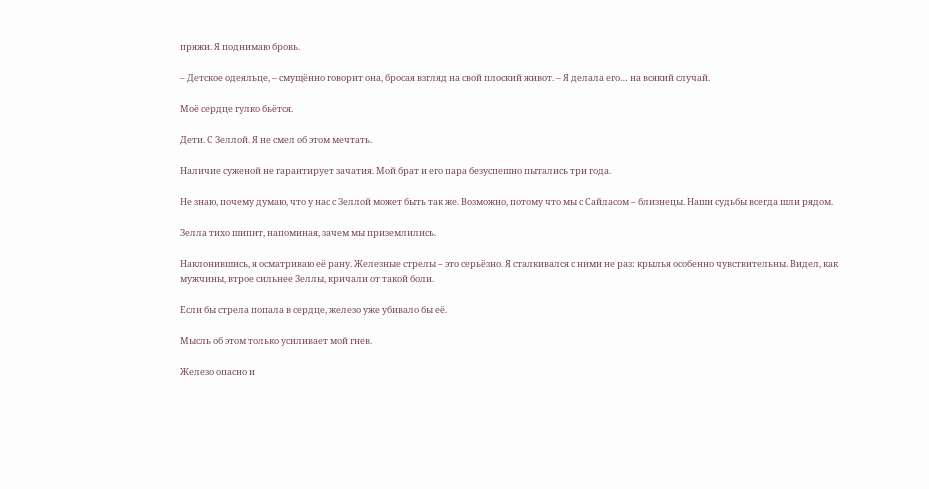пряжи. Я поднимаю бровь.

– Детское одеяльце, – смущённо говорит она, бросая взгляд на свой плоский живот. – Я делала его… на всякий случай.

Моё сердце гулко бьётся.

Дети. С Зеллой. Я не смел об этом мечтать.

Наличие суженой не гарантирует зачатия. Мой брат и его пара безуспешно пытались три года.

Не знаю, почему думаю, что у нас с Зеллой может быть так же. Возможно, потому что мы с Сайласом – близнецы. Наши судьбы всегда шли рядом.

Зелла тихо шипит, напоминая, зачем мы приземлились.

Наклонившись, я осматриваю её рану. Железные стрелы – это серьёзно. Я сталкивался с ними не раз: крылья особенно чувствительны. Видел, как мужчины, втрое сильнее Зеллы, кричали от такой боли.

Если бы стрела попала в сердце, железо уже убивало бы её.

Мысль об этом только усиливает мой гнев.

Железо опасно и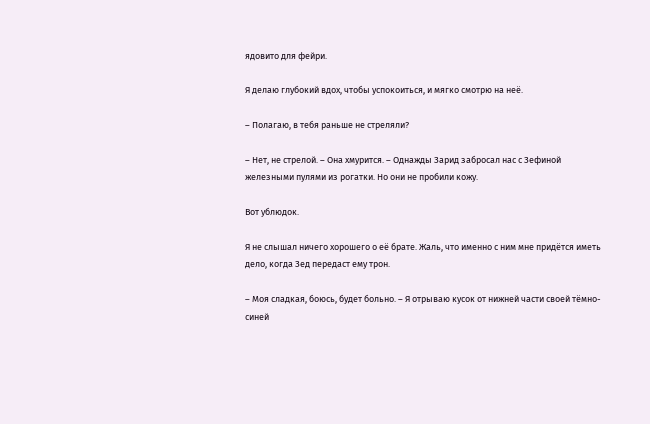ядовито для фейри.

Я делаю глубокий вдох, чтобы успокоиться, и мягко смотрю на неё.

– Полагаю, в тебя раньше не стреляли?

– Нет, не стрелой. – Она хмурится. – Однажды Зарид забросал нас с Зефиной железными пулями из рогатки. Но они не пробили кожу.

Вот ублюдок.

Я не слышал ничего хорошего о её брате. Жаль, что именно с ним мне придётся иметь дело, когда Зед передаст ему трон.

– Моя сладкая, боюсь, будет больно. – Я отрываю кусок от нижней части своей тёмно-синей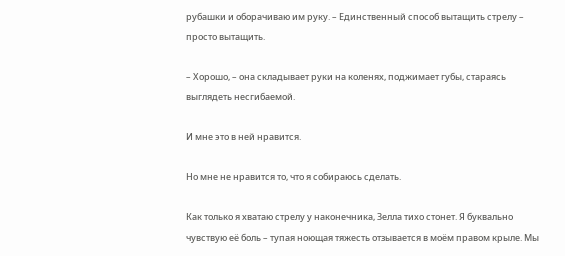рубашки и оборачиваю им руку. – Единственный способ вытащить стрелу – просто вытащить.

– Хорошо, – она складывает руки на коленях, поджимает губы, стараясь выглядеть несгибаемой.

И мне это в ней нравится.

Но мне не нравится то, что я собираюсь сделать.

Как только я хватаю стрелу у наконечника, Зелла тихо стонет. Я буквально чувствую её боль – тупая ноющая тяжесть отзывается в моём правом крыле. Мы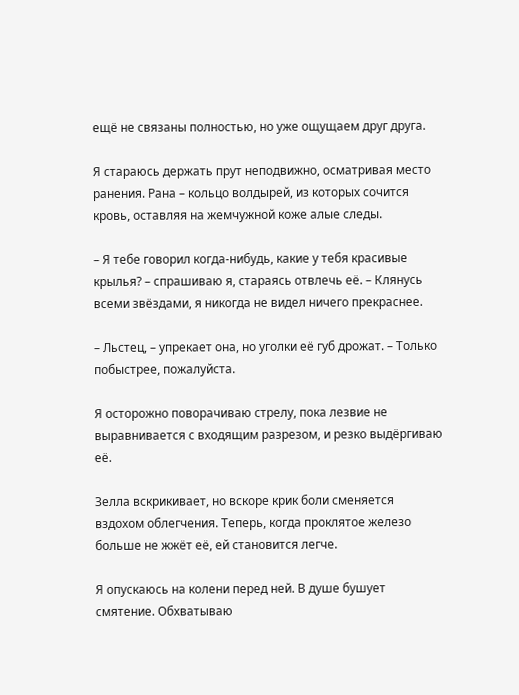ещё не связаны полностью, но уже ощущаем друг друга.

Я стараюсь держать прут неподвижно, осматривая место ранения. Рана – кольцо волдырей, из которых сочится кровь, оставляя на жемчужной коже алые следы.

– Я тебе говорил когда-нибудь, какие у тебя красивые крылья? – спрашиваю я, стараясь отвлечь её. – Клянусь всеми звёздами, я никогда не видел ничего прекраснее.

– Льстец, – упрекает она, но уголки её губ дрожат. – Только побыстрее, пожалуйста.

Я осторожно поворачиваю стрелу, пока лезвие не выравнивается с входящим разрезом, и резко выдёргиваю её.

Зелла вскрикивает, но вскоре крик боли сменяется вздохом облегчения. Теперь, когда проклятое железо больше не жжёт её, ей становится легче.

Я опускаюсь на колени перед ней. В душе бушует смятение. Обхватываю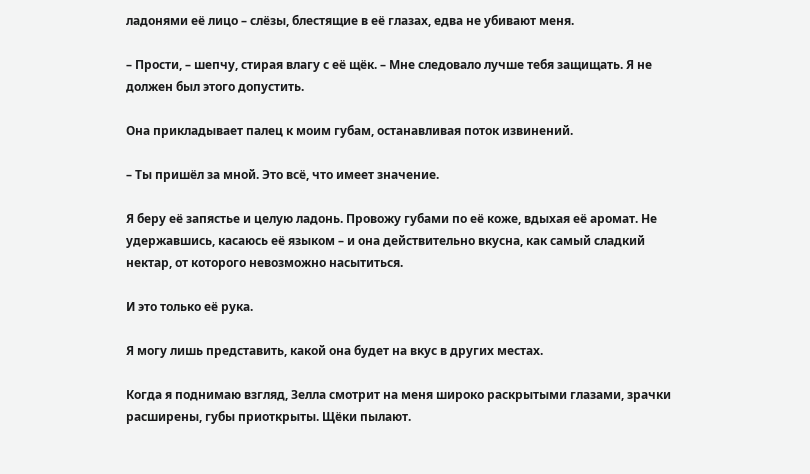ладонями её лицо – слёзы, блестящие в её глазах, едва не убивают меня.

– Прости, – шепчу, стирая влагу с её щёк. – Мне следовало лучше тебя защищать. Я не должен был этого допустить.

Она прикладывает палец к моим губам, останавливая поток извинений.

– Ты пришёл за мной. Это всё, что имеет значение.

Я беру её запястье и целую ладонь. Провожу губами по её коже, вдыхая её аромат. Не удержавшись, касаюсь её языком – и она действительно вкусна, как самый сладкий нектар, от которого невозможно насытиться.

И это только её рука.

Я могу лишь представить, какой она будет на вкус в других местах.

Когда я поднимаю взгляд, Зелла смотрит на меня широко раскрытыми глазами, зрачки расширены, губы приоткрыты. Щёки пылают.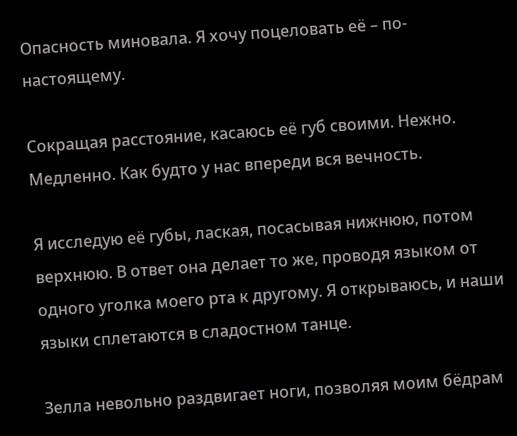Опасность миновала. Я хочу поцеловать её – по-настоящему.

Сокращая расстояние, касаюсь её губ своими. Нежно. Медленно. Как будто у нас впереди вся вечность.

Я исследую её губы, лаская, посасывая нижнюю, потом верхнюю. В ответ она делает то же, проводя языком от одного уголка моего рта к другому. Я открываюсь, и наши языки сплетаются в сладостном танце.

Зелла невольно раздвигает ноги, позволяя моим бёдрам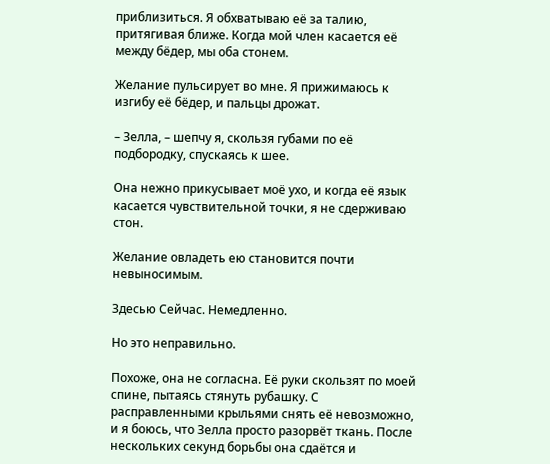приблизиться. Я обхватываю её за талию, притягивая ближе. Когда мой член касается её между бёдер, мы оба стонем.

Желание пульсирует во мне. Я прижимаюсь к изгибу её бёдер, и пальцы дрожат.

– Зелла, – шепчу я, скользя губами по её подбородку, спускаясь к шее.

Она нежно прикусывает моё ухо, и когда её язык касается чувствительной точки, я не сдерживаю стон.

Желание овладеть ею становится почти невыносимым.

Здесью Сейчас. Немедленно.

Но это неправильно.

Похоже, она не согласна. Её руки скользят по моей спине, пытаясь стянуть рубашку. С расправленными крыльями снять её невозможно, и я боюсь, что Зелла просто разорвёт ткань. После нескольких секунд борьбы она сдаётся и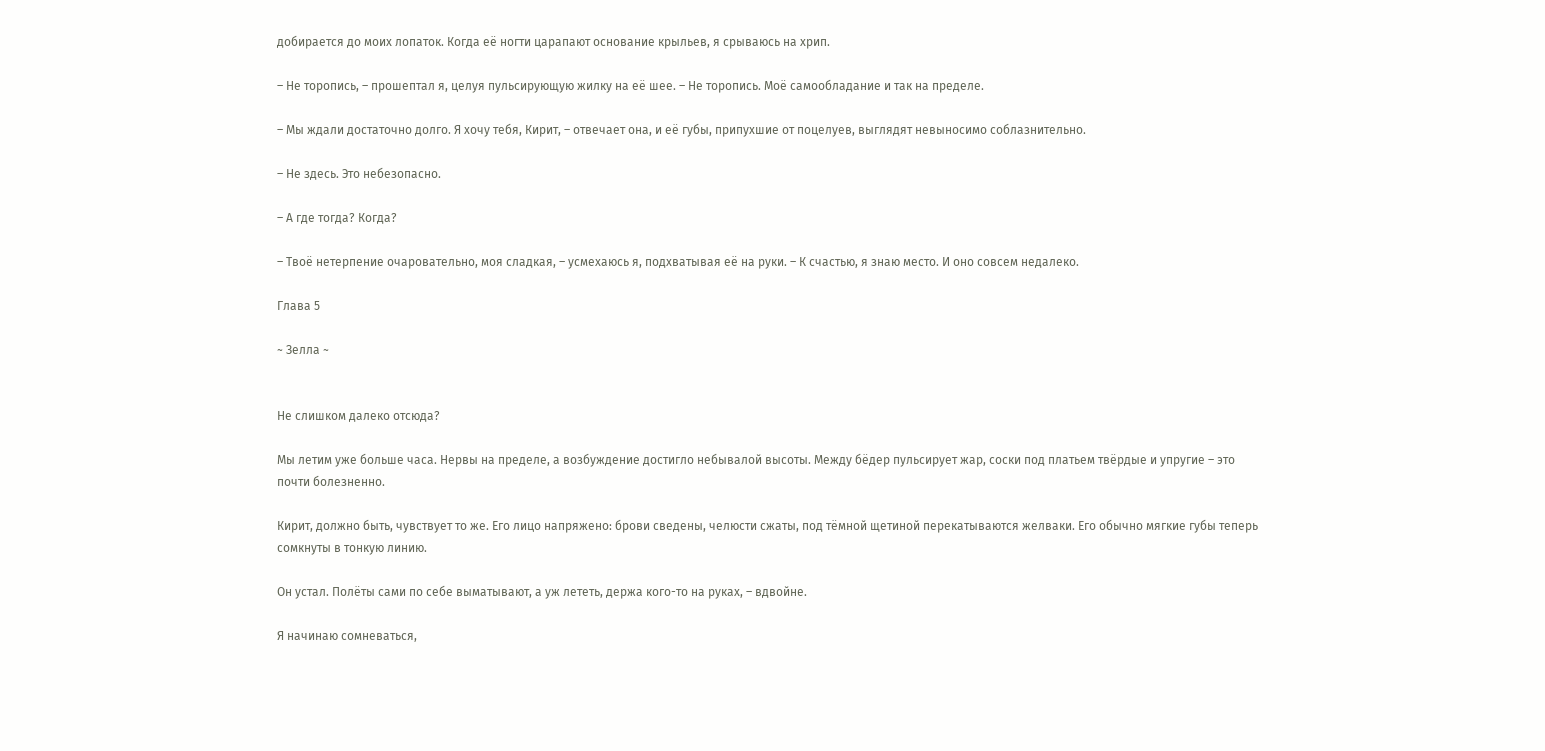добирается до моих лопаток. Когда её ногти царапают основание крыльев, я срываюсь на хрип.

– Не торопись, – прошептал я, целуя пульсирующую жилку на её шее. – Не торопись. Моё самообладание и так на пределе.

– Мы ждали достаточно долго. Я хочу тебя, Кирит, – отвечает она, и её губы, припухшие от поцелуев, выглядят невыносимо соблазнительно.

– Не здесь. Это небезопасно.

– А где тогда? Когда?

– Твоё нетерпение очаровательно, моя сладкая, – усмехаюсь я, подхватывая её на руки. – К счастью, я знаю место. И оно совсем недалеко.

Глава 5

~ Зелла ~


Не слишком далеко отсюда?

Мы летим уже больше часа. Нервы на пределе, а возбуждение достигло небывалой высоты. Между бёдер пульсирует жар, соски под платьем твёрдые и упругие – это почти болезненно.

Кирит, должно быть, чувствует то же. Его лицо напряжено: брови сведены, челюсти сжаты, под тёмной щетиной перекатываются желваки. Его обычно мягкие губы теперь сомкнуты в тонкую линию.

Он устал. Полёты сами по себе выматывают, а уж лететь, держа кого-то на руках, – вдвойне.

Я начинаю сомневаться,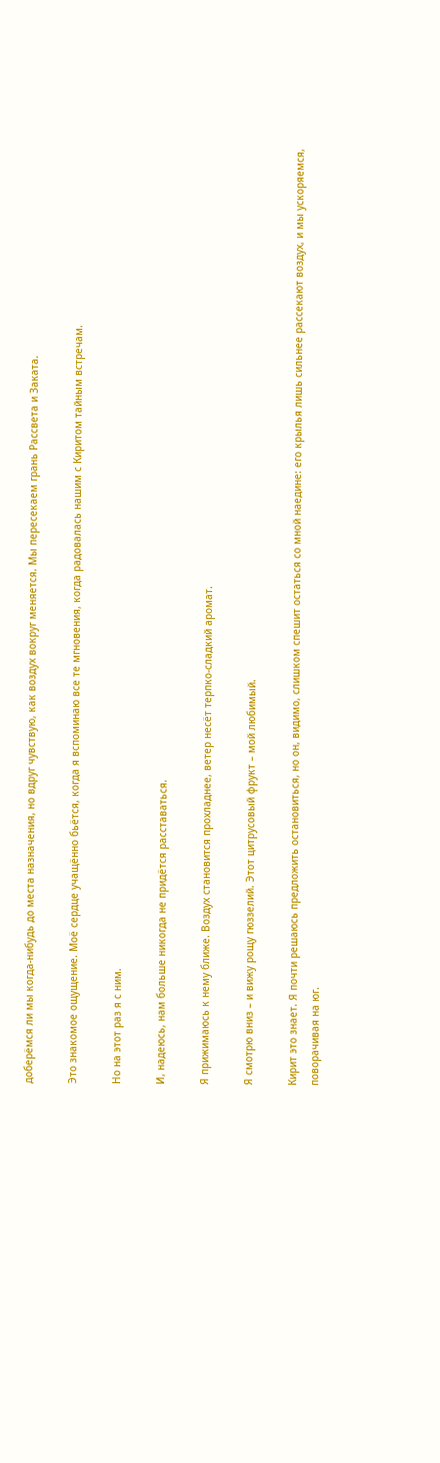доберёмся ли мы когда-нибудь до места назначения, но вдруг чувствую, как воздух вокруг меняется. Мы пересекаем грань Рассвета и Заката.

Это знакомое ощущение. Моё сердце учащённо бьётся, когда я вспоминаю все те мгновения, когда радовалась нашим с Киритом тайным встречам.

Но на этот раз я с ним.

И, надеюсь, нам больше никогда не придётся расставаться.

Я прижимаюсь к нему ближе. Воздух становится прохладнее, ветер несёт терпко-сладкий аромат.

Я смотрю вниз – и вижу рощу гюззелий. Этот цитрусовый фрукт – мой любимый.

Кирит это знает. Я почти решаюсь предложить остановиться, но он, видимо, слишком спешит остаться со мной наедине: его крылья лишь сильнее рассекают воздух, и мы ускоряемся, поворачивая на юг.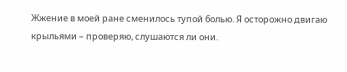Жжение в моей ране сменилось тупой болью. Я осторожно двигаю крыльями – проверяю, слушаются ли они.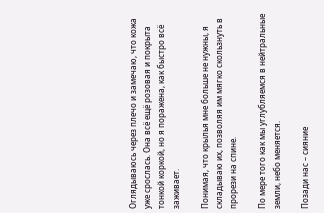Оглядываюсь через плечо и замечаю, что кожа уже срослась. Она всё ещё розовая и покрыта тонкой коркой, но я поражена, как быстро всё заживает.

Понимая, что крылья мне больше не нужны, я складываю их, позволяя им мягко скользнуть в прорези на спине.

По мере того как мы углубляемся в нейтральные земли, небо меняется.

Позади нас – сияние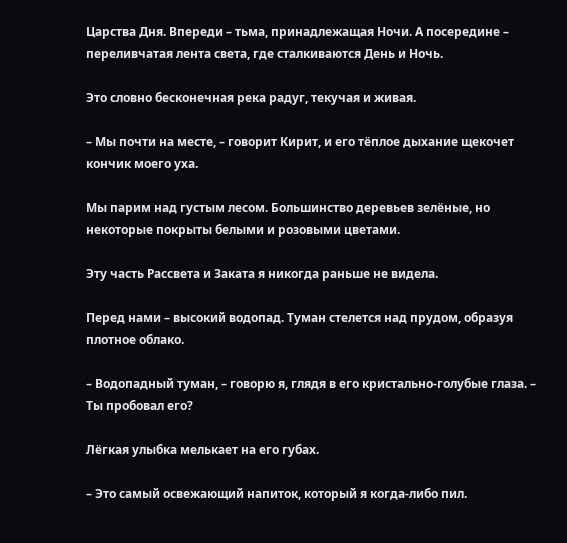Царства Дня. Впереди – тьма, принадлежащая Ночи. А посередине – переливчатая лента света, где сталкиваются День и Ночь.

Это словно бесконечная река радуг, текучая и живая.

– Мы почти на месте, – говорит Кирит, и его тёплое дыхание щекочет кончик моего уха.

Мы парим над густым лесом. Большинство деревьев зелёные, но некоторые покрыты белыми и розовыми цветами.

Эту часть Рассвета и Заката я никогда раньше не видела.

Перед нами – высокий водопад. Туман стелется над прудом, образуя плотное облако.

– Водопадный туман, – говорю я, глядя в его кристально-голубые глаза. – Ты пробовал его?

Лёгкая улыбка мелькает на его губах.

– Это самый освежающий напиток, который я когда-либо пил.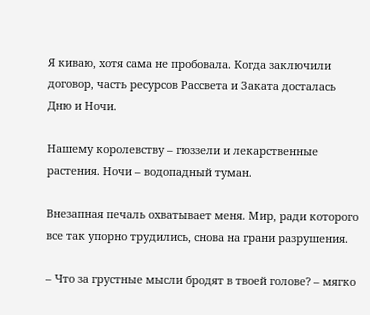Я киваю, хотя сама не пробовала. Когда заключили договор, часть ресурсов Рассвета и Заката досталась Дню и Ночи.

Нашему королевству – гюззели и лекарственные растения. Ночи – водопадный туман.

Внезапная печаль охватывает меня. Мир, ради которого все так упорно трудились, снова на грани разрушения.

– Что за грустные мысли бродят в твоей голове? – мягко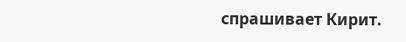спрашивает Кирит.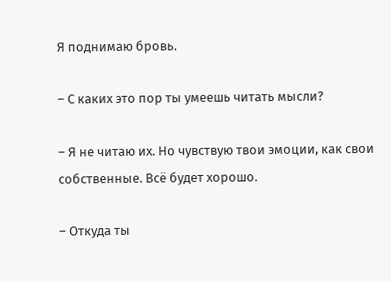Я поднимаю бровь.

– С каких это пор ты умеешь читать мысли?

– Я не читаю их. Но чувствую твои эмоции, как свои собственные. Всё будет хорошо.

– Откуда ты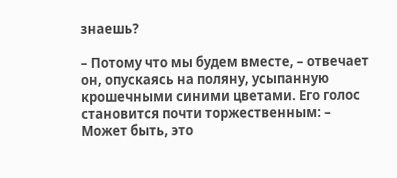знаешь?

– Потому что мы будем вместе, – отвечает он, опускаясь на поляну, усыпанную крошечными синими цветами. Его голос становится почти торжественным: – Может быть, это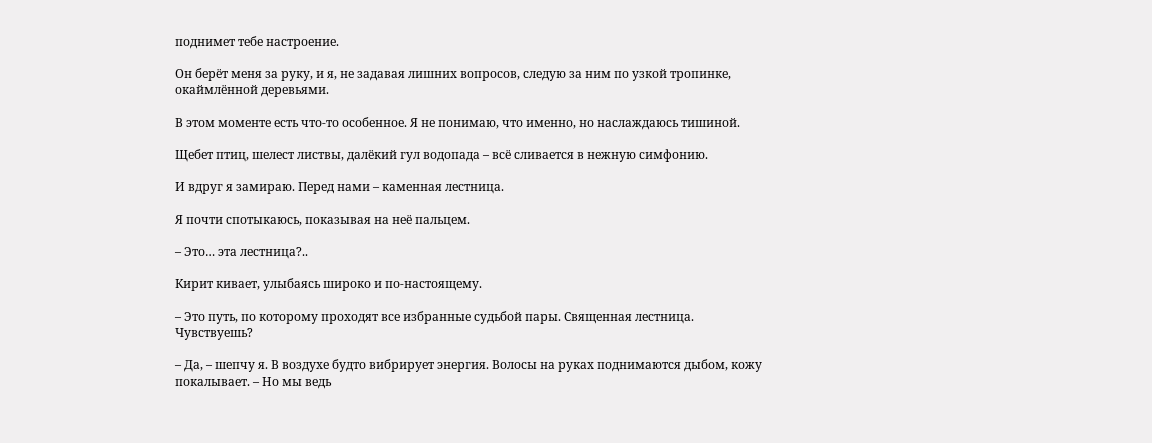поднимет тебе настроение.

Он берёт меня за руку, и я, не задавая лишних вопросов, следую за ним по узкой тропинке, окаймлённой деревьями.

В этом моменте есть что-то особенное. Я не понимаю, что именно, но наслаждаюсь тишиной.

Щебет птиц, шелест листвы, далёкий гул водопада – всё сливается в нежную симфонию.

И вдруг я замираю. Перед нами – каменная лестница.

Я почти спотыкаюсь, показывая на неё пальцем.

– Это… эта лестница?..

Кирит кивает, улыбаясь широко и по-настоящему.

– Это путь, по которому проходят все избранные судьбой пары. Священная лестница. Чувствуешь?

– Да, – шепчу я. В воздухе будто вибрирует энергия. Волосы на руках поднимаются дыбом, кожу покалывает. – Но мы ведь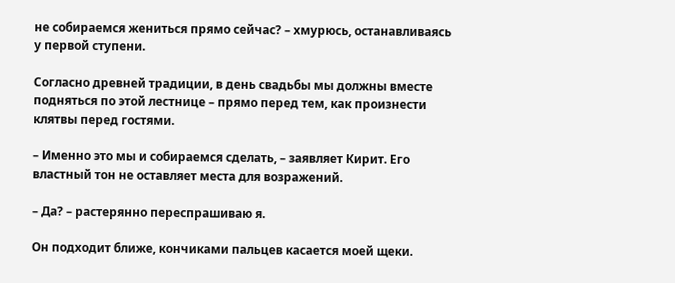не собираемся жениться прямо сейчас? – хмурюсь, останавливаясь у первой ступени.

Согласно древней традиции, в день свадьбы мы должны вместе подняться по этой лестнице – прямо перед тем, как произнести клятвы перед гостями.

– Именно это мы и собираемся сделать, – заявляет Кирит. Его властный тон не оставляет места для возражений.

– Да? – растерянно переспрашиваю я.

Он подходит ближе, кончиками пальцев касается моей щеки.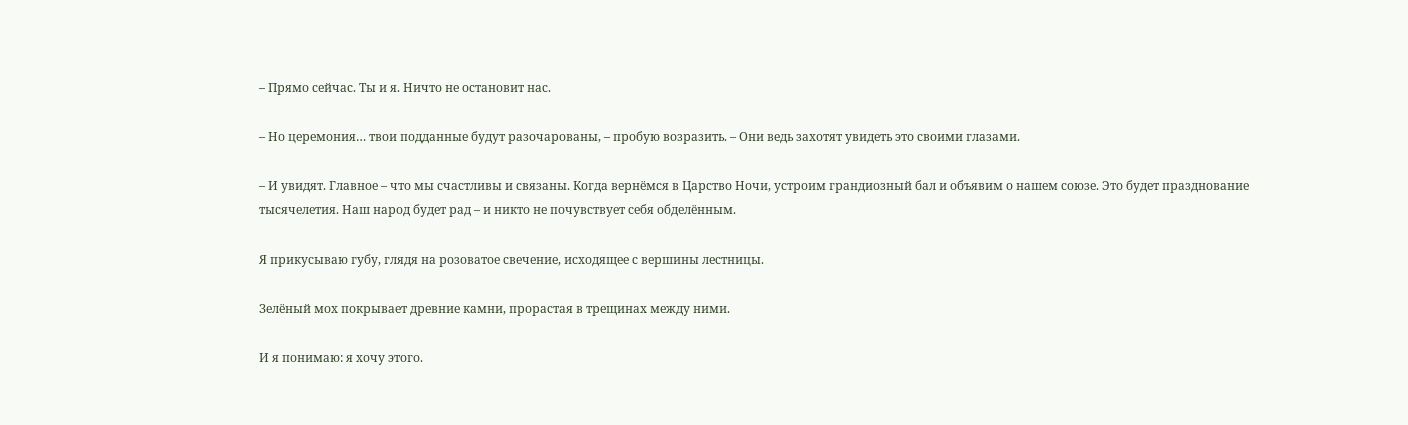– Прямо сейчас. Ты и я. Ничто не остановит нас.

– Но церемония… твои подданные будут разочарованы, – пробую возразить. – Они ведь захотят увидеть это своими глазами.

– И увидят. Главное – что мы счастливы и связаны. Когда вернёмся в Царство Ночи, устроим грандиозный бал и объявим о нашем союзе. Это будет празднование тысячелетия. Наш народ будет рад – и никто не почувствует себя обделённым.

Я прикусываю губу, глядя на розоватое свечение, исходящее с вершины лестницы.

Зелёный мох покрывает древние камни, прорастая в трещинах между ними.

И я понимаю: я хочу этого.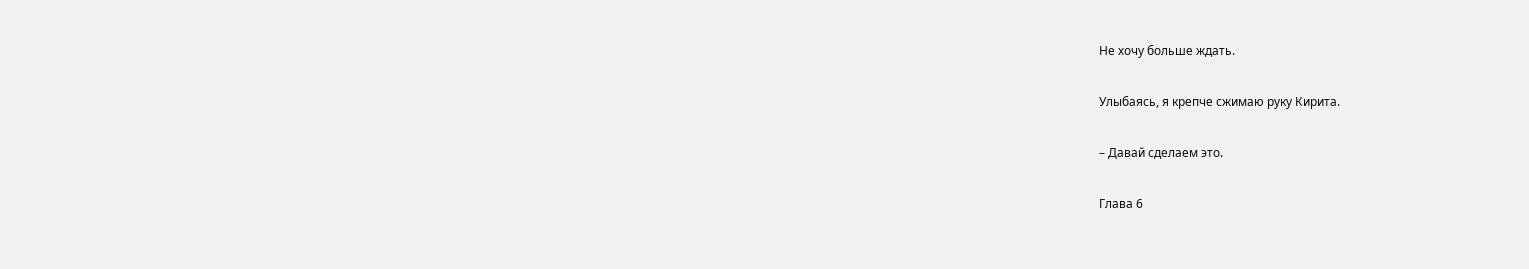Не хочу больше ждать.

Улыбаясь, я крепче сжимаю руку Кирита.

– Давай сделаем это.

Глава 6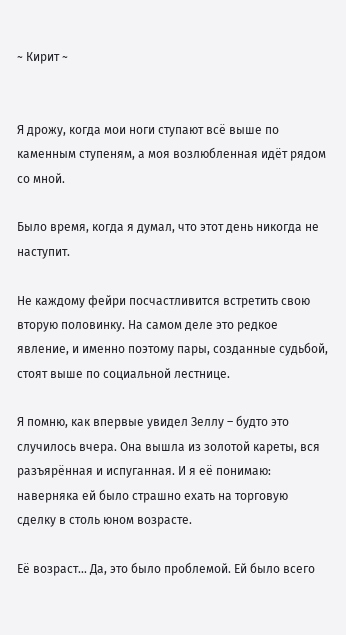~ Кирит ~


Я дрожу, когда мои ноги ступают всё выше по каменным ступеням, а моя возлюбленная идёт рядом со мной.

Было время, когда я думал, что этот день никогда не наступит.

Не каждому фейри посчастливится встретить свою вторую половинку. На самом деле это редкое явление, и именно поэтому пары, созданные судьбой, стоят выше по социальной лестнице.

Я помню, как впервые увидел Зеллу – будто это случилось вчера. Она вышла из золотой кареты, вся разъярённая и испуганная. И я её понимаю: наверняка ей было страшно ехать на торговую сделку в столь юном возрасте.

Её возраст... Да, это было проблемой. Ей было всего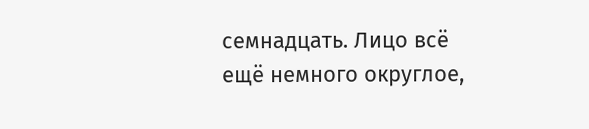семнадцать. Лицо всё ещё немного округлое,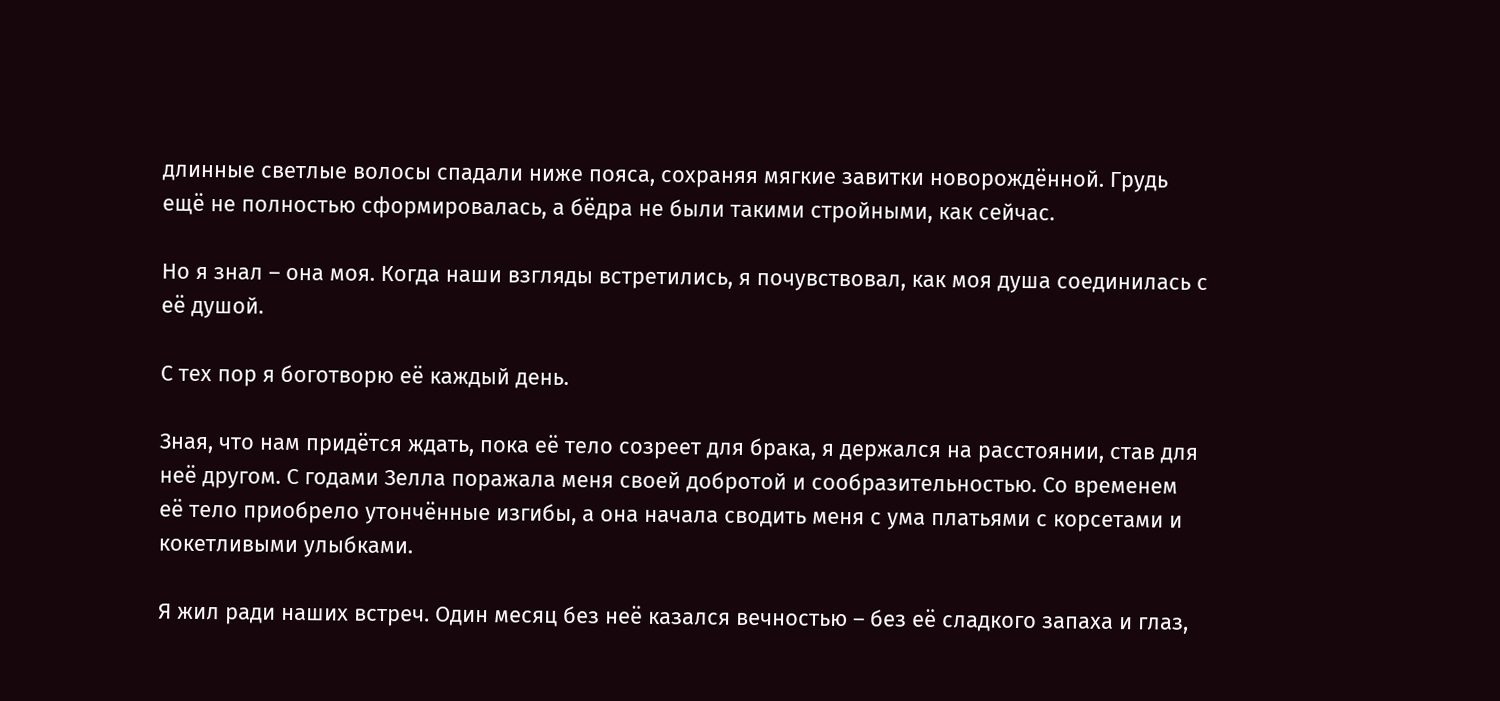длинные светлые волосы спадали ниже пояса, сохраняя мягкие завитки новорождённой. Грудь ещё не полностью сформировалась, а бёдра не были такими стройными, как сейчас.

Но я знал – она моя. Когда наши взгляды встретились, я почувствовал, как моя душа соединилась с её душой.

С тех пор я боготворю её каждый день.

Зная, что нам придётся ждать, пока её тело созреет для брака, я держался на расстоянии, став для неё другом. С годами Зелла поражала меня своей добротой и сообразительностью. Со временем её тело приобрело утончённые изгибы, а она начала сводить меня с ума платьями с корсетами и кокетливыми улыбками.

Я жил ради наших встреч. Один месяц без неё казался вечностью – без её сладкого запаха и глаз,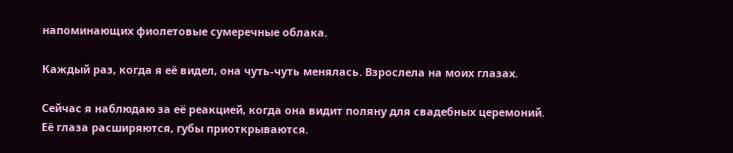напоминающих фиолетовые сумеречные облака.

Каждый раз, когда я её видел, она чуть-чуть менялась. Взрослела на моих глазах.

Сейчас я наблюдаю за её реакцией, когда она видит поляну для свадебных церемоний. Её глаза расширяются, губы приоткрываются.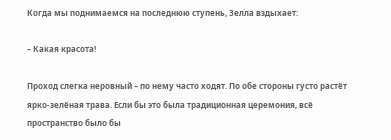Когда мы поднимаемся на последнюю ступень, Зелла вздыхает:

– Какая красота!

Проход слегка неровный – по нему часто ходят. По обе стороны густо растёт ярко-зелёная трава. Если бы это была традиционная церемония, всё пространство было бы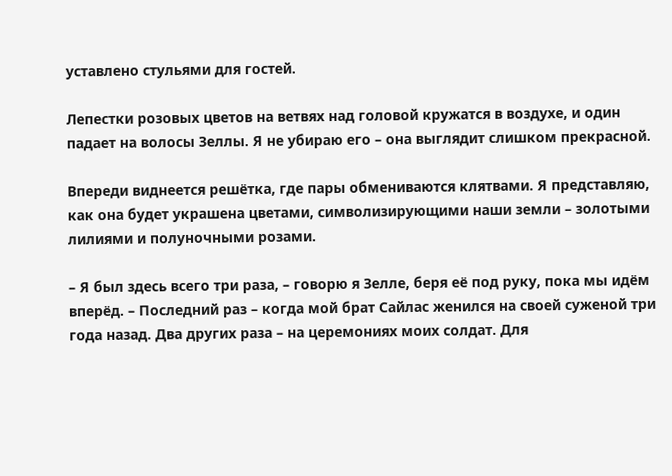уставлено стульями для гостей.

Лепестки розовых цветов на ветвях над головой кружатся в воздухе, и один падает на волосы Зеллы. Я не убираю его – она выглядит слишком прекрасной.

Впереди виднеется решётка, где пары обмениваются клятвами. Я представляю, как она будет украшена цветами, символизирующими наши земли – золотыми лилиями и полуночными розами.

– Я был здесь всего три раза, – говорю я Зелле, беря её под руку, пока мы идём вперёд. – Последний раз – когда мой брат Сайлас женился на своей суженой три года назад. Два других раза – на церемониях моих солдат. Для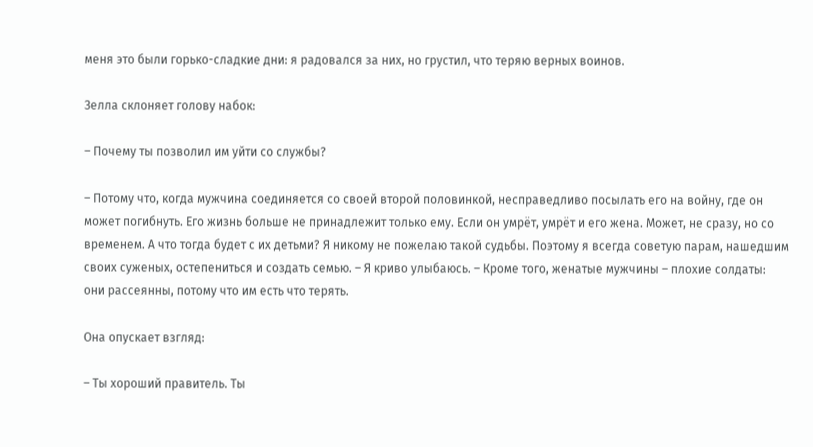меня это были горько-сладкие дни: я радовался за них, но грустил, что теряю верных воинов.

Зелла склоняет голову набок:

– Почему ты позволил им уйти со службы?

– Потому что, когда мужчина соединяется со своей второй половинкой, несправедливо посылать его на войну, где он может погибнуть. Его жизнь больше не принадлежит только ему. Если он умрёт, умрёт и его жена. Может, не сразу, но со временем. А что тогда будет с их детьми? Я никому не пожелаю такой судьбы. Поэтому я всегда советую парам, нашедшим своих суженых, остепениться и создать семью. – Я криво улыбаюсь. – Кроме того, женатые мужчины – плохие солдаты: они рассеянны, потому что им есть что терять.

Она опускает взгляд:

– Ты хороший правитель. Ты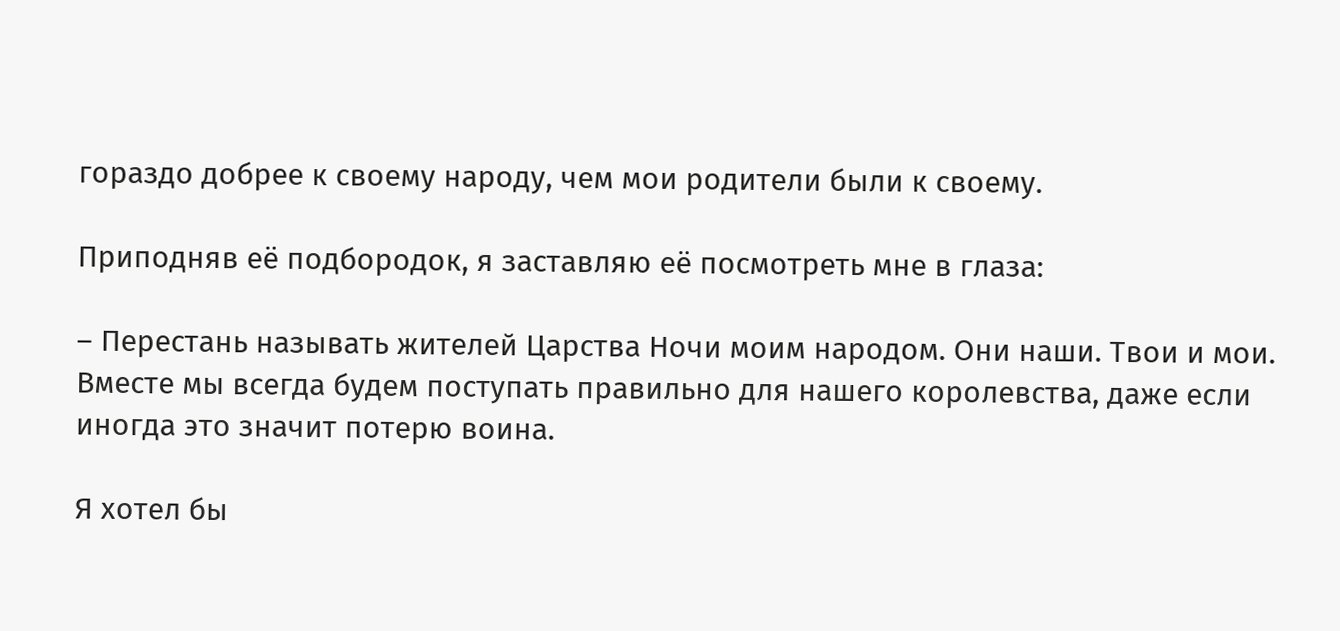гораздо добрее к своему народу, чем мои родители были к своему.

Приподняв её подбородок, я заставляю её посмотреть мне в глаза:

– Перестань называть жителей Царства Ночи моим народом. Они наши. Твои и мои. Вместе мы всегда будем поступать правильно для нашего королевства, даже если иногда это значит потерю воина.

Я хотел бы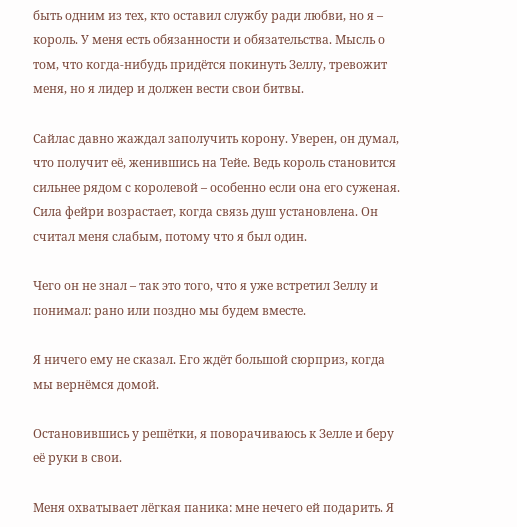быть одним из тех, кто оставил службу ради любви, но я – король. У меня есть обязанности и обязательства. Мысль о том, что когда-нибудь придётся покинуть Зеллу, тревожит меня, но я лидер и должен вести свои битвы.

Сайлас давно жаждал заполучить корону. Уверен, он думал, что получит её, женившись на Тейе. Ведь король становится сильнее рядом с королевой – особенно если она его суженая. Сила фейри возрастает, когда связь душ установлена. Он считал меня слабым, потому что я был один.

Чего он не знал – так это того, что я уже встретил Зеллу и понимал: рано или поздно мы будем вместе.

Я ничего ему не сказал. Его ждёт большой сюрприз, когда мы вернёмся домой.

Остановившись у решётки, я поворачиваюсь к Зелле и беру её руки в свои.

Меня охватывает лёгкая паника: мне нечего ей подарить. Я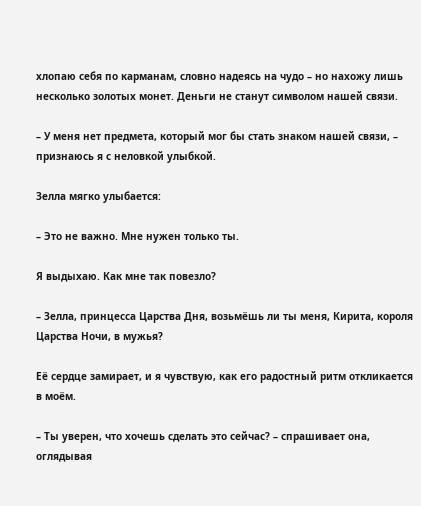хлопаю себя по карманам, словно надеясь на чудо – но нахожу лишь несколько золотых монет. Деньги не станут символом нашей связи.

– У меня нет предмета, который мог бы стать знаком нашей связи, – признаюсь я с неловкой улыбкой.

Зелла мягко улыбается:

– Это не важно. Мне нужен только ты.

Я выдыхаю. Как мне так повезло?

– Зелла, принцесса Царства Дня, возьмёшь ли ты меня, Кирита, короля Царства Ночи, в мужья?

Её сердце замирает, и я чувствую, как его радостный ритм откликается в моём.

– Ты уверен, что хочешь сделать это сейчас? – спрашивает она, оглядывая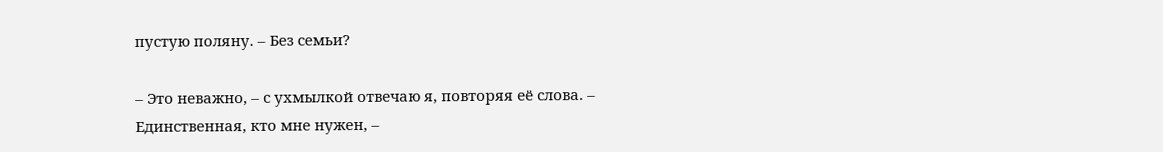пустую поляну. – Без семьи?

– Это неважно, – с ухмылкой отвечаю я, повторяя её слова. – Единственная, кто мне нужен, –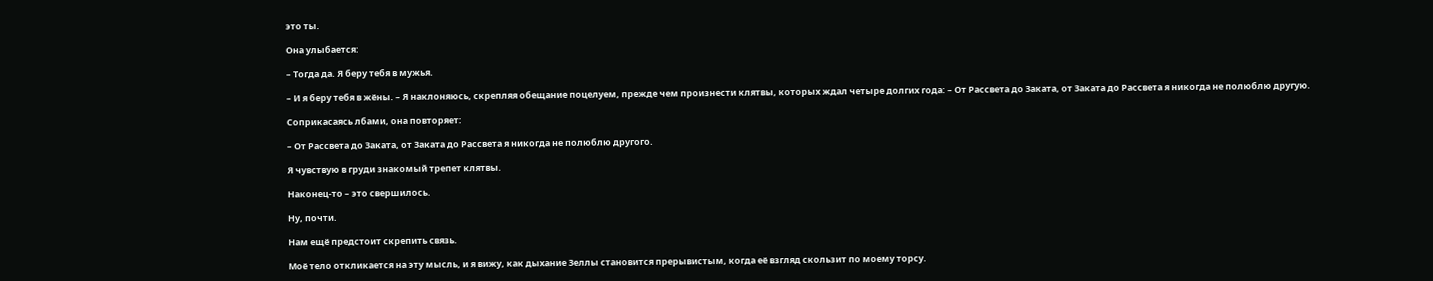это ты.

Она улыбается:

– Тогда да. Я беру тебя в мужья.

– И я беру тебя в жёны. – Я наклоняюсь, скрепляя обещание поцелуем, прежде чем произнести клятвы, которых ждал четыре долгих года: – От Рассвета до Заката, от Заката до Рассвета я никогда не полюблю другую.

Соприкасаясь лбами, она повторяет:

– От Рассвета до Заката, от Заката до Рассвета я никогда не полюблю другого.

Я чувствую в груди знакомый трепет клятвы.

Наконец-то – это свершилось.

Ну, почти.

Нам ещё предстоит скрепить связь.

Моё тело откликается на эту мысль, и я вижу, как дыхание Зеллы становится прерывистым, когда её взгляд скользит по моему торсу.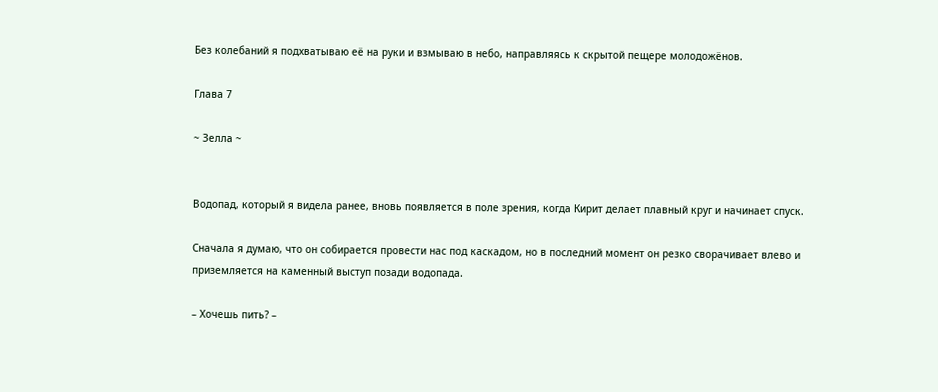Без колебаний я подхватываю её на руки и взмываю в небо, направляясь к скрытой пещере молодожёнов.

Глава 7

~ Зелла ~


Водопад, который я видела ранее, вновь появляется в поле зрения, когда Кирит делает плавный круг и начинает спуск.

Сначала я думаю, что он собирается провести нас под каскадом, но в последний момент он резко сворачивает влево и приземляется на каменный выступ позади водопада.

– Хочешь пить? –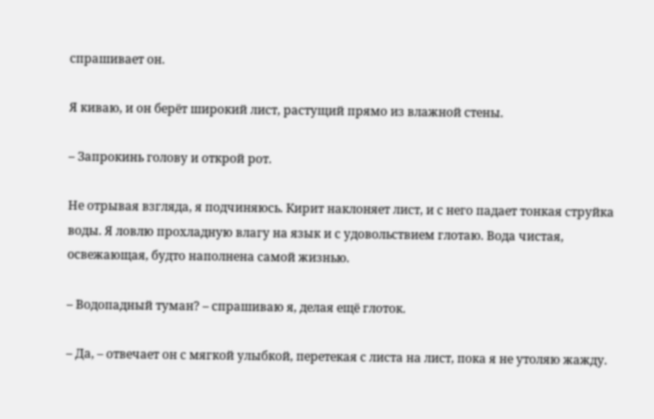спрашивает он.

Я киваю, и он берёт широкий лист, растущий прямо из влажной стены.

– Запрокинь голову и открой рот.

Не отрывая взгляда, я подчиняюсь. Кирит наклоняет лист, и с него падает тонкая струйка воды. Я ловлю прохладную влагу на язык и с удовольствием глотаю. Вода чистая, освежающая, будто наполнена самой жизнью.

– Водопадный туман? – спрашиваю я, делая ещё глоток.

– Да, – отвечает он с мягкой улыбкой, перетекая с листа на лист, пока я не утоляю жажду.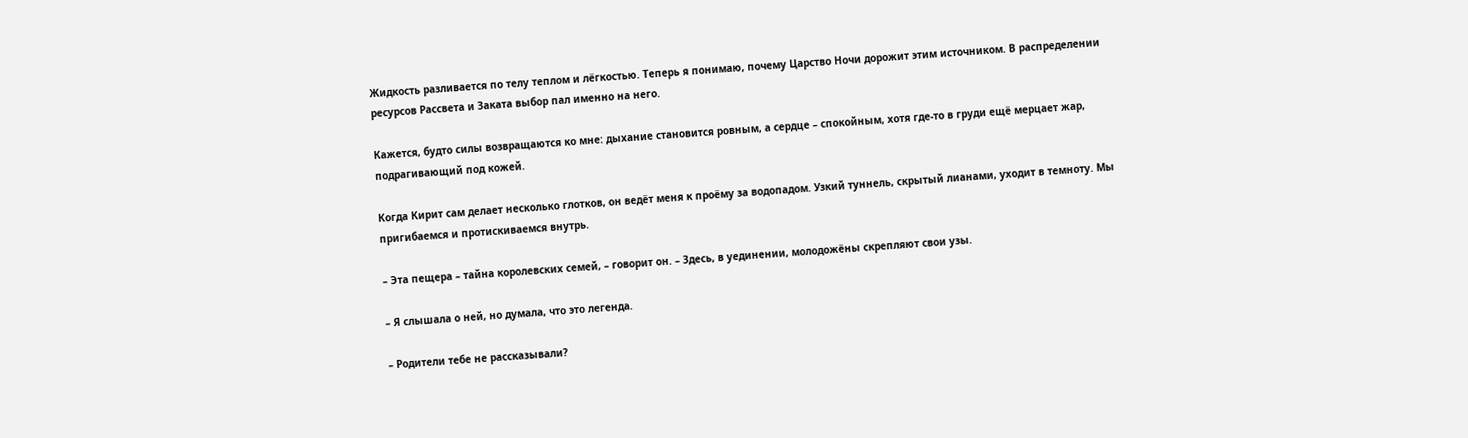Жидкость разливается по телу теплом и лёгкостью. Теперь я понимаю, почему Царство Ночи дорожит этим источником. В распределении ресурсов Рассвета и Заката выбор пал именно на него.

Кажется, будто силы возвращаются ко мне: дыхание становится ровным, а сердце – спокойным, хотя где-то в груди ещё мерцает жар, подрагивающий под кожей.

Когда Кирит сам делает несколько глотков, он ведёт меня к проёму за водопадом. Узкий туннель, скрытый лианами, уходит в темноту. Мы пригибаемся и протискиваемся внутрь.

– Эта пещера – тайна королевских семей, – говорит он. – Здесь, в уединении, молодожёны скрепляют свои узы.

– Я слышала о ней, но думала, что это легенда.

– Родители тебе не рассказывали?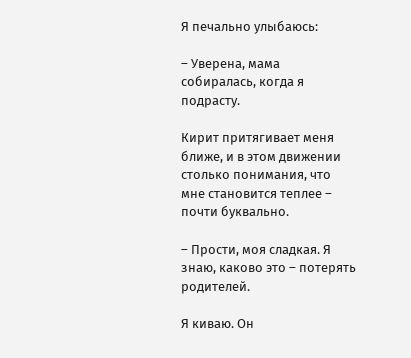Я печально улыбаюсь:

– Уверена, мама собиралась, когда я подрасту.

Кирит притягивает меня ближе, и в этом движении столько понимания, что мне становится теплее – почти буквально.

– Прости, моя сладкая. Я знаю, каково это – потерять родителей.

Я киваю. Он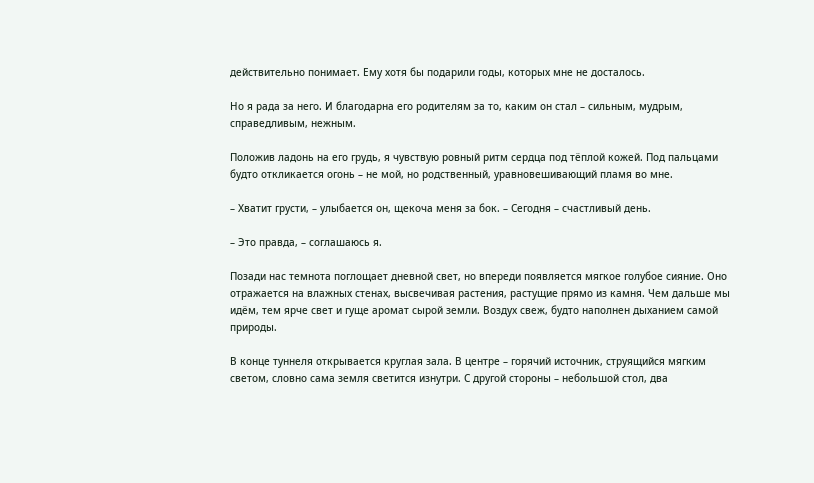действительно понимает. Ему хотя бы подарили годы, которых мне не досталось.

Но я рада за него. И благодарна его родителям за то, каким он стал – сильным, мудрым, справедливым, нежным.

Положив ладонь на его грудь, я чувствую ровный ритм сердца под тёплой кожей. Под пальцами будто откликается огонь – не мой, но родственный, уравновешивающий пламя во мне.

– Хватит грусти, – улыбается он, щекоча меня за бок. – Сегодня – счастливый день.

– Это правда, – соглашаюсь я.

Позади нас темнота поглощает дневной свет, но впереди появляется мягкое голубое сияние. Оно отражается на влажных стенах, высвечивая растения, растущие прямо из камня. Чем дальше мы идём, тем ярче свет и гуще аромат сырой земли. Воздух свеж, будто наполнен дыханием самой природы.

В конце туннеля открывается круглая зала. В центре – горячий источник, струящийся мягким светом, словно сама земля светится изнутри. С другой стороны – небольшой стол, два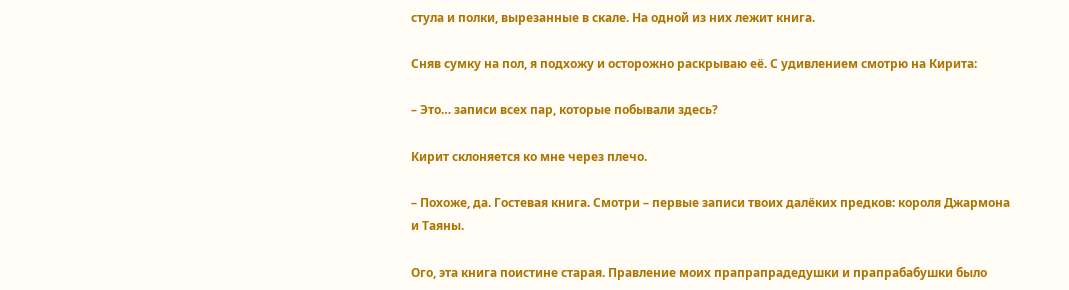стула и полки, вырезанные в скале. На одной из них лежит книга.

Сняв сумку на пол, я подхожу и осторожно раскрываю её. С удивлением смотрю на Кирита:

– Это… записи всех пар, которые побывали здесь?

Кирит склоняется ко мне через плечо.

– Похоже, да. Гостевая книга. Смотри – первые записи твоих далёких предков: короля Джармона и Таяны.

Ого, эта книга поистине старая. Правление моих прапрапрадедушки и прапрабабушки было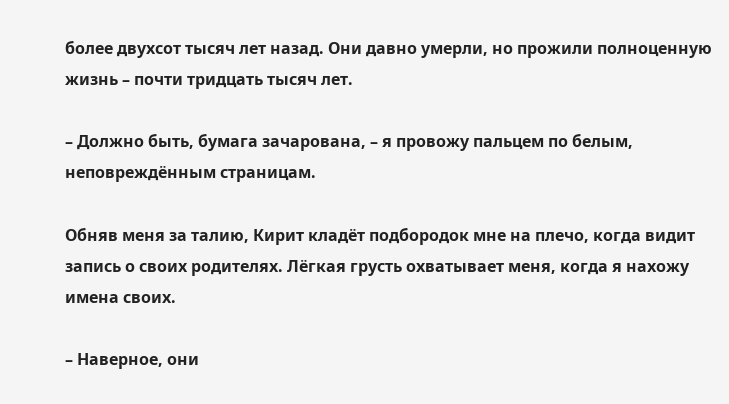более двухсот тысяч лет назад. Они давно умерли, но прожили полноценную жизнь – почти тридцать тысяч лет.

– Должно быть, бумага зачарована, – я провожу пальцем по белым, неповреждённым страницам.

Обняв меня за талию, Кирит кладёт подбородок мне на плечо, когда видит запись о своих родителях. Лёгкая грусть охватывает меня, когда я нахожу имена своих.

– Наверное, они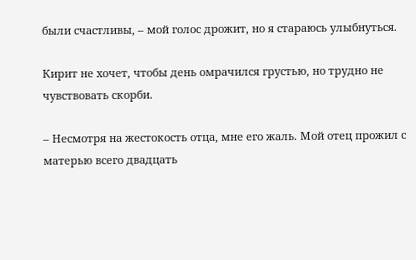были счастливы, – мой голос дрожит, но я стараюсь улыбнуться.

Кирит не хочет, чтобы день омрачился грустью, но трудно не чувствовать скорби.

– Несмотря на жестокость отца, мне его жаль. Мой отец прожил с матерью всего двадцать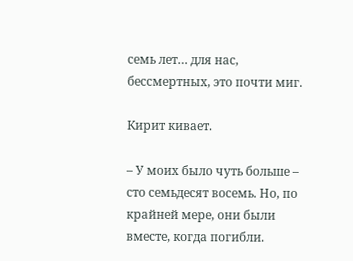семь лет… для нас, бессмертных, это почти миг.

Кирит кивает.

– У моих было чуть больше – сто семьдесят восемь. Но, по крайней мере, они были вместе, когда погибли.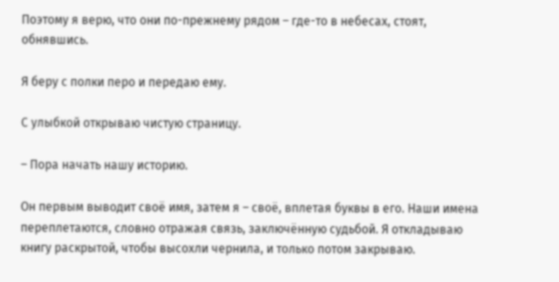Поэтому я верю, что они по-прежнему рядом – где-то в небесах, стоят, обнявшись.

Я беру с полки перо и передаю ему.

С улыбкой открываю чистую страницу.

– Пора начать нашу историю.

Он первым выводит своё имя, затем я – своё, вплетая буквы в его. Наши имена переплетаются, словно отражая связь, заключённую судьбой. Я откладываю книгу раскрытой, чтобы высохли чернила, и только потом закрываю.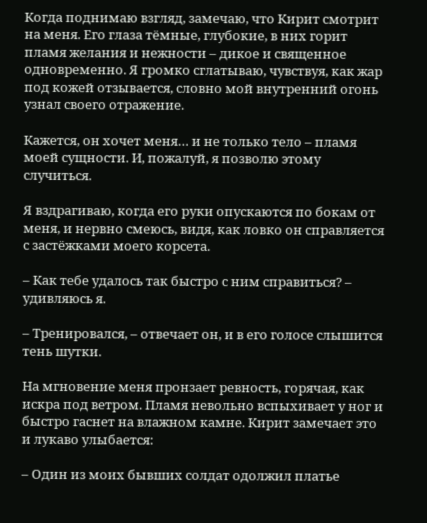Когда поднимаю взгляд, замечаю, что Кирит смотрит на меня. Его глаза тёмные, глубокие, в них горит пламя желания и нежности – дикое и священное одновременно. Я громко сглатываю, чувствуя, как жар под кожей отзывается, словно мой внутренний огонь узнал своего отражение.

Кажется, он хочет меня… и не только тело – пламя моей сущности. И, пожалуй, я позволю этому случиться.

Я вздрагиваю, когда его руки опускаются по бокам от меня, и нервно смеюсь, видя, как ловко он справляется с застёжками моего корсета.

– Как тебе удалось так быстро с ним справиться? – удивляюсь я.

– Тренировался, – отвечает он, и в его голосе слышится тень шутки.

На мгновение меня пронзает ревность, горячая, как искра под ветром. Пламя невольно вспыхивает у ног и быстро гаснет на влажном камне. Кирит замечает это и лукаво улыбается:

– Один из моих бывших солдат одолжил платье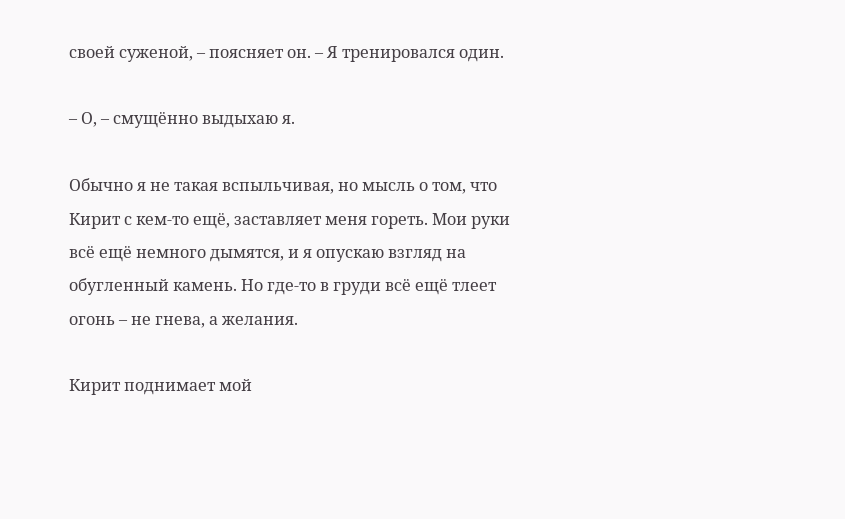своей суженой, – поясняет он. – Я тренировался один.

– О, – смущённо выдыхаю я.

Обычно я не такая вспыльчивая, но мысль о том, что Кирит с кем-то ещё, заставляет меня гореть. Мои руки всё ещё немного дымятся, и я опускаю взгляд на обугленный камень. Но где-то в груди всё ещё тлеет огонь – не гнева, а желания.

Кирит поднимает мой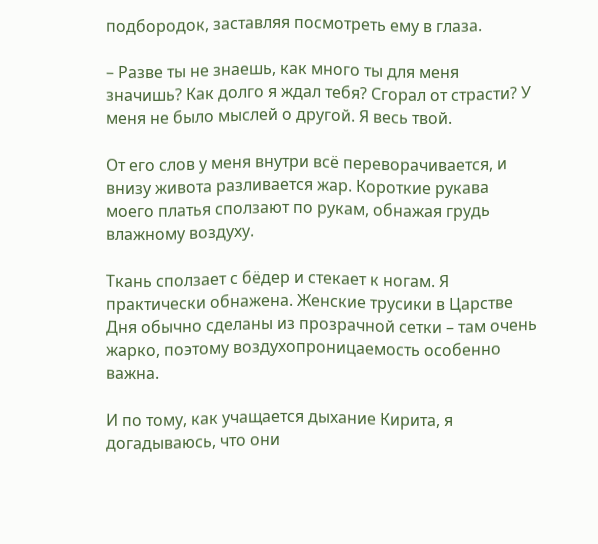подбородок, заставляя посмотреть ему в глаза.

– Разве ты не знаешь, как много ты для меня значишь? Как долго я ждал тебя? Сгорал от страсти? У меня не было мыслей о другой. Я весь твой.

От его слов у меня внутри всё переворачивается, и внизу живота разливается жар. Короткие рукава моего платья сползают по рукам, обнажая грудь влажному воздуху.

Ткань сползает с бёдер и стекает к ногам. Я практически обнажена. Женские трусики в Царстве Дня обычно сделаны из прозрачной сетки – там очень жарко, поэтому воздухопроницаемость особенно важна.

И по тому, как учащается дыхание Кирита, я догадываюсь, что они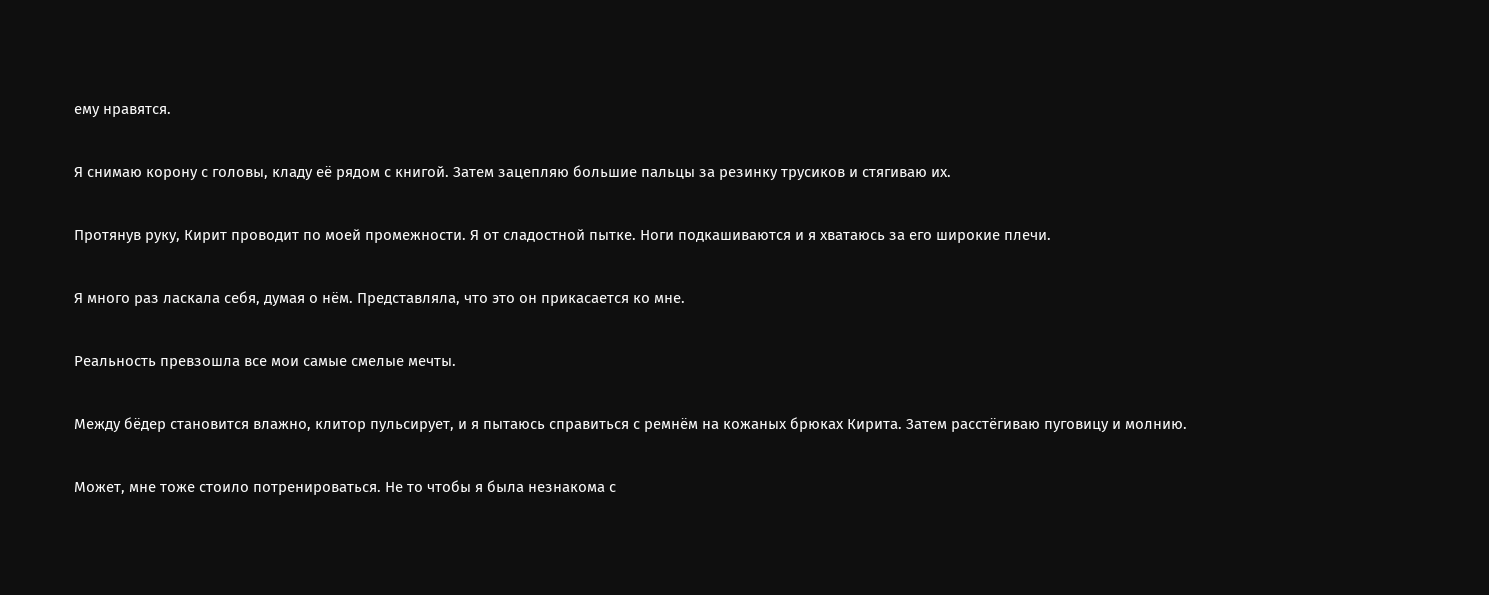ему нравятся.

Я снимаю корону с головы, кладу её рядом с книгой. Затем зацепляю большие пальцы за резинку трусиков и стягиваю их.

Протянув руку, Кирит проводит по моей промежности. Я от сладостной пытке. Ноги подкашиваются и я хватаюсь за его широкие плечи.

Я много раз ласкала себя, думая о нём. Представляла, что это он прикасается ко мне.

Реальность превзошла все мои самые смелые мечты.

Между бёдер становится влажно, клитор пульсирует, и я пытаюсь справиться с ремнём на кожаных брюках Кирита. Затем расстёгиваю пуговицу и молнию.

Может, мне тоже стоило потренироваться. Не то чтобы я была незнакома с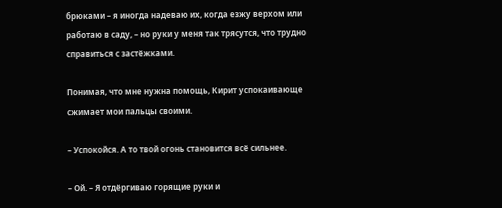брюками – я иногда надеваю их, когда езжу верхом или работаю в саду, – но руки у меня так трясутся, что трудно справиться с застёжками.

Понимая, что мне нужна помощь, Кирит успокаивающе сжимает мои пальцы своими.

– Успокойся. А то твой огонь становится всё сильнее.

– Ой. – Я отдёргиваю горящие руки и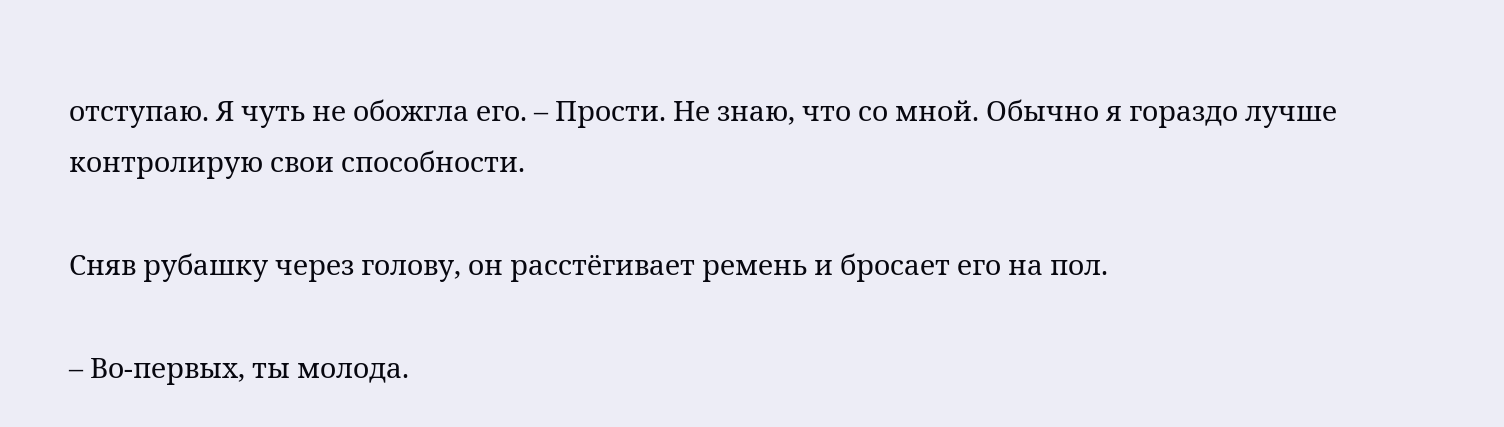отступаю. Я чуть не обожгла его. – Прости. Не знаю, что со мной. Обычно я гораздо лучше контролирую свои способности.

Сняв рубашку через голову, он расстёгивает ремень и бросает его на пол.

– Во-первых, ты молода.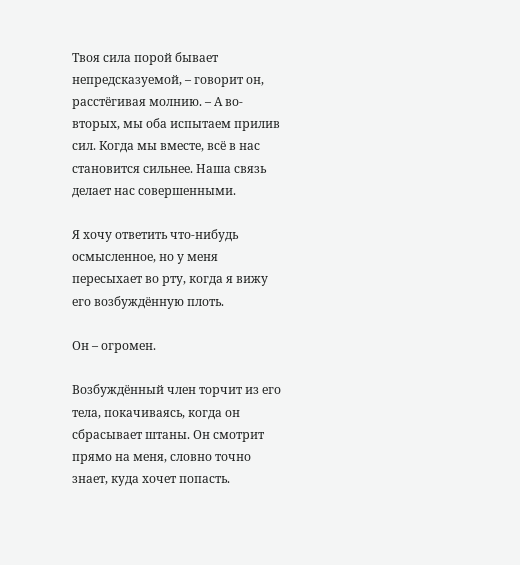Твоя сила порой бывает непредсказуемой, – говорит он, расстёгивая молнию. – А во-вторых, мы оба испытаем прилив сил. Когда мы вместе, всё в нас становится сильнее. Наша связь делает нас совершенными.

Я хочу ответить что-нибудь осмысленное, но у меня пересыхает во рту, когда я вижу его возбуждённую плоть.

Он – огромен.

Возбуждённый член торчит из его тела, покачиваясь, когда он сбрасывает штаны. Он смотрит прямо на меня, словно точно знает, куда хочет попасть.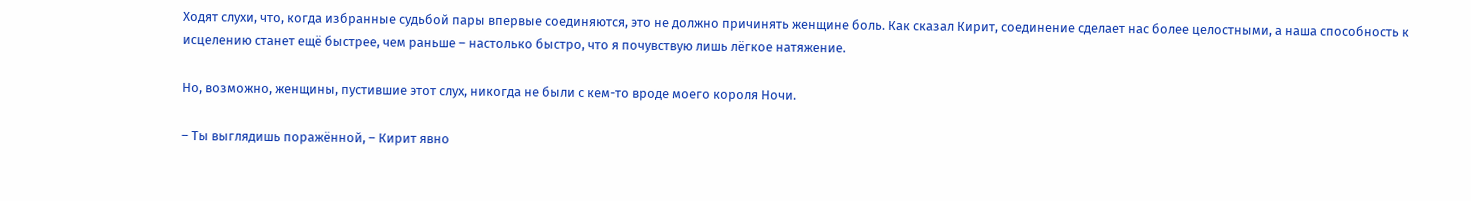Ходят слухи, что, когда избранные судьбой пары впервые соединяются, это не должно причинять женщине боль. Как сказал Кирит, соединение сделает нас более целостными, а наша способность к исцелению станет ещё быстрее, чем раньше – настолько быстро, что я почувствую лишь лёгкое натяжение.

Но, возможно, женщины, пустившие этот слух, никогда не были с кем-то вроде моего короля Ночи.

– Ты выглядишь поражённой, – Кирит явно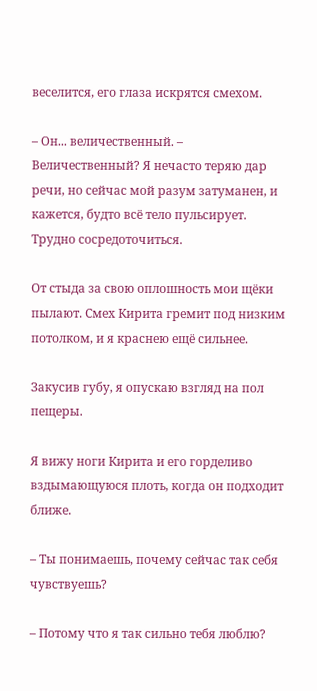веселится, его глаза искрятся смехом.

– Он... величественный. – Величественный? Я нечасто теряю дар речи, но сейчас мой разум затуманен, и кажется, будто всё тело пульсирует. Трудно сосредоточиться.

От стыда за свою оплошность мои щёки пылают. Смех Кирита гремит под низким потолком, и я краснею ещё сильнее.

Закусив губу, я опускаю взгляд на пол пещеры.

Я вижу ноги Кирита и его горделиво вздымающуюся плоть, когда он подходит ближе.

– Ты понимаешь, почему сейчас так себя чувствуешь?

– Потому что я так сильно тебя люблю?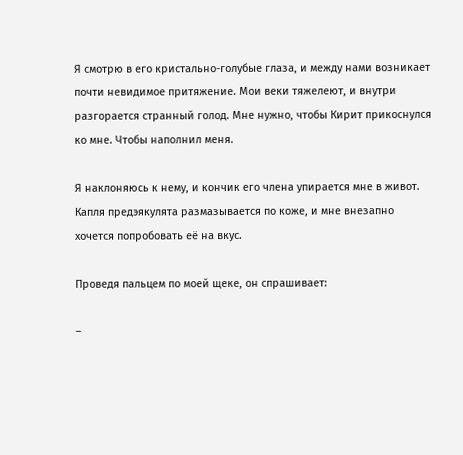Я смотрю в его кристально-голубые глаза, и между нами возникает почти невидимое притяжение. Мои веки тяжелеют, и внутри разгорается странный голод. Мне нужно, чтобы Кирит прикоснулся ко мне. Чтобы наполнил меня.

Я наклоняюсь к нему, и кончик его члена упирается мне в живот. Капля предэякулята размазывается по коже, и мне внезапно хочется попробовать её на вкус.

Проведя пальцем по моей щеке, он спрашивает:

–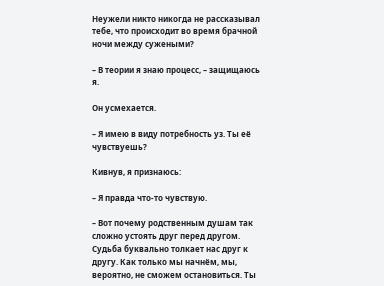Неужели никто никогда не рассказывал тебе, что происходит во время брачной ночи между сужеными?

– В теории я знаю процесс, – защищаюсь я.

Он усмехается.

– Я имею в виду потребность уз. Ты её чувствуешь?

Кивнув, я признаюсь:

– Я правда что-то чувствую.

– Вот почему родственным душам так сложно устоять друг перед другом. Судьба буквально толкает нас друг к другу. Как только мы начнём, мы, вероятно, не сможем остановиться. Ты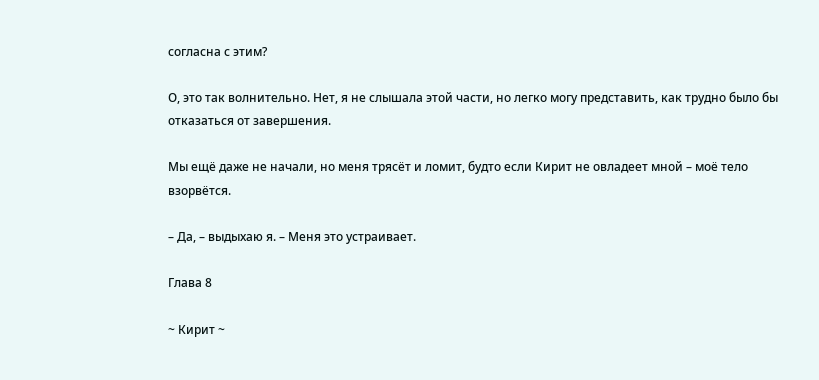согласна с этим?

О, это так волнительно. Нет, я не слышала этой части, но легко могу представить, как трудно было бы отказаться от завершения.

Мы ещё даже не начали, но меня трясёт и ломит, будто если Кирит не овладеет мной – моё тело взорвётся.

– Да, – выдыхаю я. – Меня это устраивает.

Глава 8

~ Кирит ~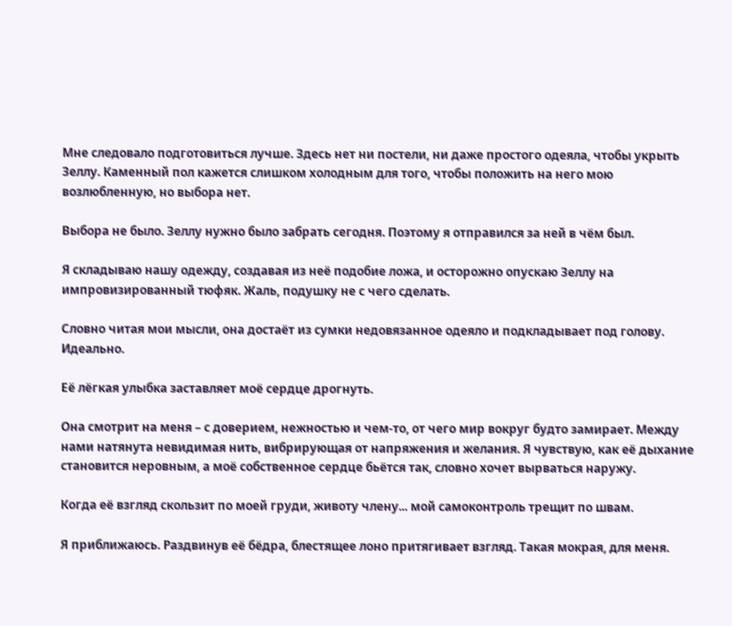Мне следовало подготовиться лучше. Здесь нет ни постели, ни даже простого одеяла, чтобы укрыть Зеллу. Каменный пол кажется слишком холодным для того, чтобы положить на него мою возлюбленную, но выбора нет.

Выбора не было. Зеллу нужно было забрать сегодня. Поэтому я отправился за ней в чём был.

Я складываю нашу одежду, создавая из неё подобие ложа, и осторожно опускаю Зеллу на импровизированный тюфяк. Жаль, подушку не с чего сделать.

Словно читая мои мысли, она достаёт из сумки недовязанное одеяло и подкладывает под голову. Идеально.

Её лёгкая улыбка заставляет моё сердце дрогнуть.

Она смотрит на меня – с доверием, нежностью и чем-то, от чего мир вокруг будто замирает. Между нами натянута невидимая нить, вибрирующая от напряжения и желания. Я чувствую, как её дыхание становится неровным, а моё собственное сердце бьётся так, словно хочет вырваться наружу.

Когда её взгляд скользит по моей груди, животу члену... мой самоконтроль трещит по швам.

Я приближаюсь. Раздвинув её бёдра, блестящее лоно притягивает взгляд. Такая мокрая, для меня.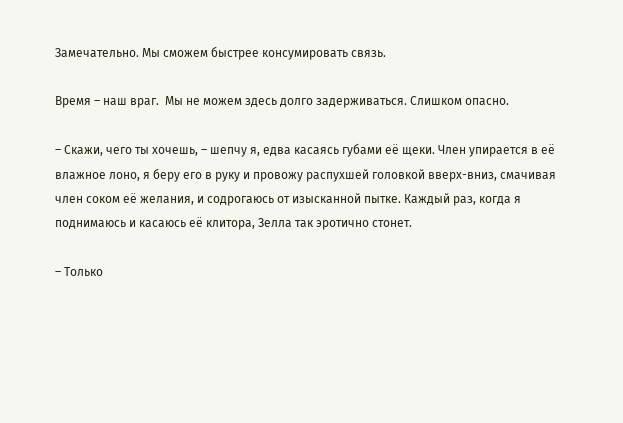Замечательно. Мы сможем быстрее консумировать связь.

Время – наш враг.  Мы не можем здесь долго задерживаться. Слишком опасно.

– Скажи, чего ты хочешь, – шепчу я, едва касаясь губами её щеки. Член упирается в её влажное лоно, я беру его в руку и провожу распухшей головкой вверх-вниз, смачивая член соком её желания, и содрогаюсь от изысканной пытке. Каждый раз, когда я поднимаюсь и касаюсь её клитора, Зелла так эротично стонет.

– Только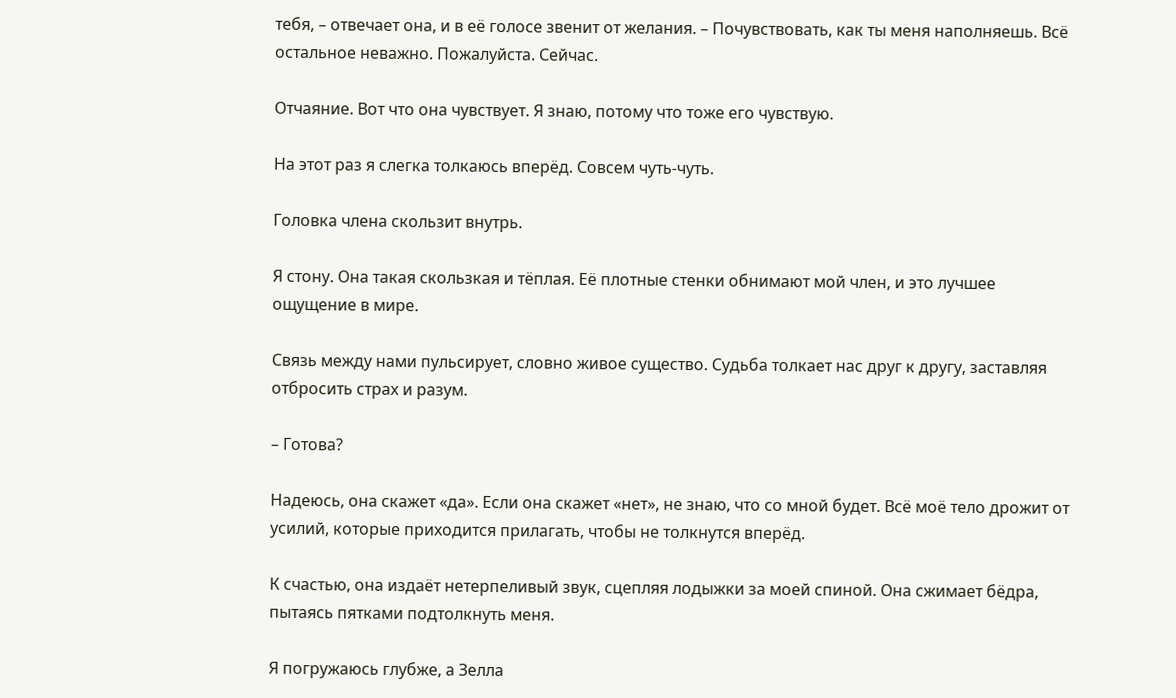тебя, – отвечает она, и в её голосе звенит от желания. – Почувствовать, как ты меня наполняешь. Всё остальное неважно. Пожалуйста. Сейчас.

Отчаяние. Вот что она чувствует. Я знаю, потому что тоже его чувствую.

На этот раз я слегка толкаюсь вперёд. Совсем чуть-чуть.

Головка члена скользит внутрь.

Я стону. Она такая скользкая и тёплая. Её плотные стенки обнимают мой член, и это лучшее ощущение в мире.

Связь между нами пульсирует, словно живое существо. Судьба толкает нас друг к другу, заставляя отбросить страх и разум.

– Готова?

Надеюсь, она скажет «да». Если она скажет «нет», не знаю, что со мной будет. Всё моё тело дрожит от усилий, которые приходится прилагать, чтобы не толкнутся вперёд.

К счастью, она издаёт нетерпеливый звук, сцепляя лодыжки за моей спиной. Она сжимает бёдра, пытаясь пятками подтолкнуть меня.

Я погружаюсь глубже, а Зелла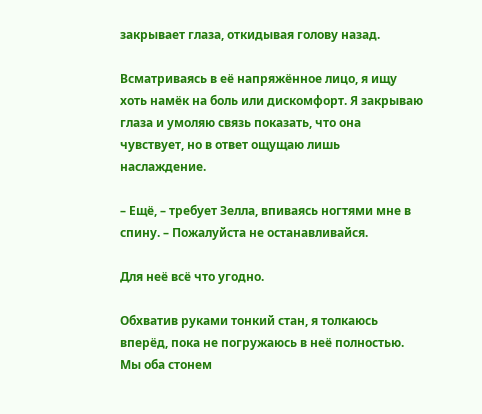закрывает глаза, откидывая голову назад.

Всматриваясь в её напряжённое лицо, я ищу хоть намёк на боль или дискомфорт. Я закрываю глаза и умоляю связь показать, что она чувствует, но в ответ ощущаю лишь наслаждение.

– Ещё, – требует Зелла, впиваясь ногтями мне в спину. – Пожалуйста не останавливайся.

Для неё всё что угодно.

Обхватив руками тонкий стан, я толкаюсь вперёд, пока не погружаюсь в неё полностью. Мы оба стонем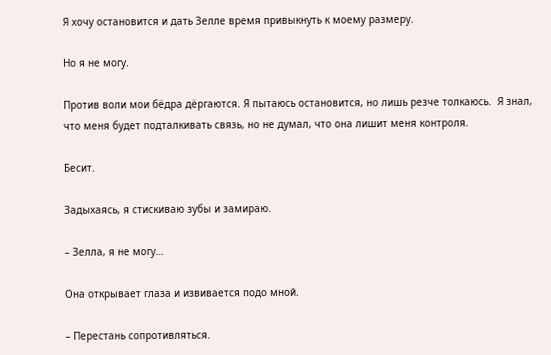Я хочу остановится и дать Зелле время привыкнуть к моему размеру.

Но я не могу.

Против воли мои бёдра дёргаются. Я пытаюсь остановится, но лишь резче толкаюсь.  Я знал, что меня будет подталкивать связь, но не думал, что она лишит меня контроля.

Бесит.

Задыхаясь, я стискиваю зубы и замираю.

– Зелла, я не могу…

Она открывает глаза и извивается подо мной.

– Перестань сопротивляться.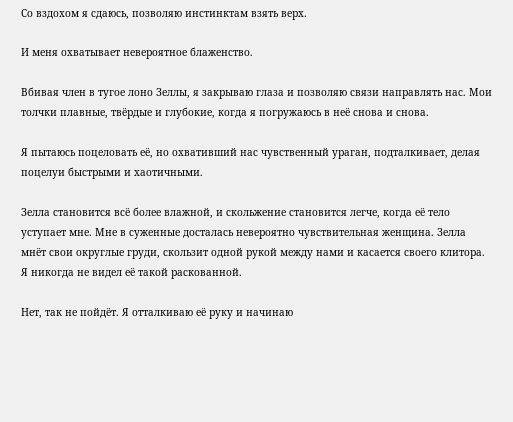Со вздохом я сдаюсь, позволяю инстинктам взять верх.

И меня охватывает невероятное блаженство.

Вбивая член в тугое лоно Зеллы, я закрываю глаза и позволяю связи направлять нас. Мои толчки плавные, твёрдые и глубокие, когда я погружаюсь в неё снова и снова.

Я пытаюсь поцеловать её, но охвативший нас чувственный ураган, подталкивает, делая поцелуи быстрыми и хаотичными.

Зелла становится всё более влажной, и скольжение становится легче, когда её тело уступает мне. Мне в суженные досталась невероятно чувствительная женщина. Зелла мнёт свои округлые груди, скользит одной рукой между нами и касается своего клитора. Я никогда не видел её такой раскованной.

Нет, так не пойдёт. Я отталкиваю её руку и начинаю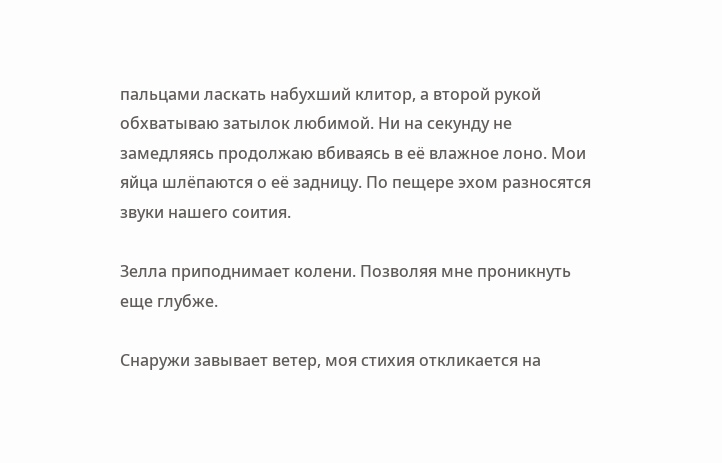пальцами ласкать набухший клитор, а второй рукой обхватываю затылок любимой. Ни на секунду не замедляясь продолжаю вбиваясь в её влажное лоно. Мои яйца шлёпаются о её задницу. По пещере эхом разносятся звуки нашего соития.

Зелла приподнимает колени. Позволяя мне проникнуть еще глубже.

Снаружи завывает ветер, моя стихия откликается на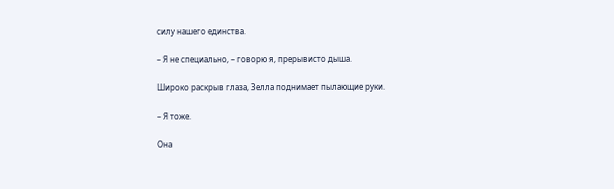силу нашего единства.

– Я не специально, – говорю я, прерывисто дыша.

Широко раскрыв глаза, Зелла поднимает пылающие руки.

– Я тоже.

Она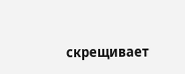скрещивает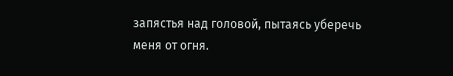запястья над головой, пытаясь уберечь меня от огня.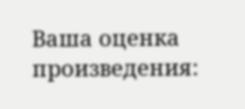Ваша оценка произведения: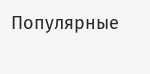Популярные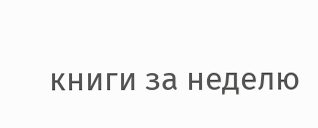книги за неделю